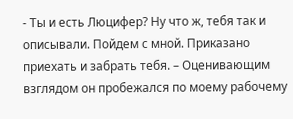- Ты и есть Люцифер? Ну что ж, тебя так и описывали. Пойдем с мной. Приказано приехать и забрать тебя. – Оценивающим взглядом он пробежался по моему рабочему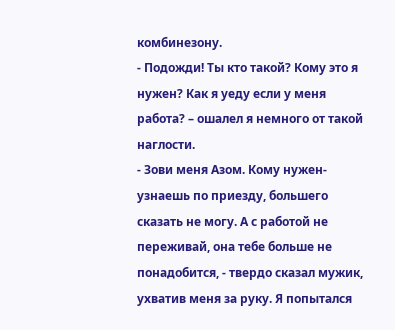комбинезону.
- Подожди! Ты кто такой? Кому это я нужен? Как я уеду если у меня работа? – ошалел я немного от такой наглости.
- Зови меня Азом. Кому нужен- узнаешь по приезду, большего сказать не могу. А с работой не переживай, она тебе больше не понадобится, - твердо сказал мужик, ухватив меня за руку. Я попытался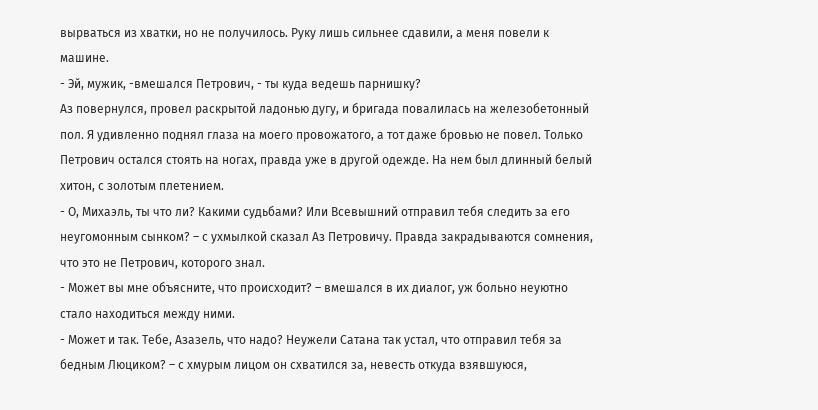вырваться из хватки, но не получилось. Руку лишь сильнее сдавили, а меня повели к машине.
- Эй, мужик, -вмешался Петрович, - ты куда ведешь парнишку?
Аз повернулся, провел раскрытой ладонью дугу, и бригада повалилась на железобетонный пол. Я удивленно поднял глаза на моего провожатого, а тот даже бровью не повел. Только Петрович остался стоять на ногах, правда уже в другой одежде. На нем был длинный белый хитон, с золотым плетением.
- О, Михаэль, ты что ли? Какими судьбами? Или Всевышний отправил тебя следить за его неугомонным сынком? – с ухмылкой сказал Аз Петровичу. Правда закрадываются сомнения, что это не Петрович, которого знал.
- Может вы мне объясните, что происходит? – вмешался в их диалог, уж больно неуютно стало находиться между ними.
- Может и так. Тебе, Азазель, что надо? Неужели Сатана так устал, что отправил тебя за бедным Люциком? – с хмурым лицом он схватился за, невесть откуда взявшуюся,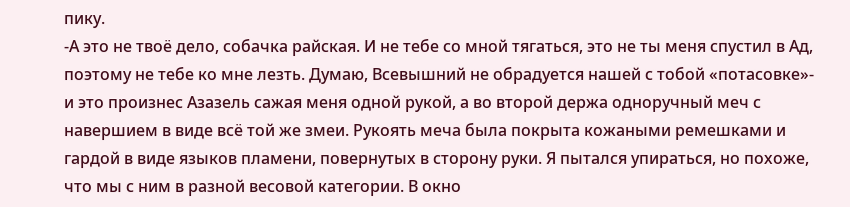пику.
-А это не твоё дело, собачка райская. И не тебе со мной тягаться, это не ты меня спустил в Ад, поэтому не тебе ко мне лезть. Думаю, Всевышний не обрадуется нашей с тобой «потасовке»- и это произнес Азазель сажая меня одной рукой, а во второй держа одноручный меч с навершием в виде всё той же змеи. Рукоять меча была покрыта кожаными ремешками и гардой в виде языков пламени, повернутых в сторону руки. Я пытался упираться, но похоже, что мы с ним в разной весовой категории. В окно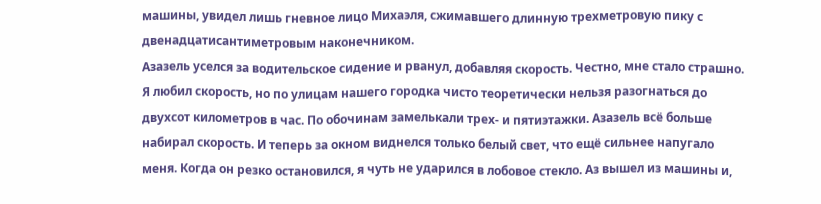машины, увидел лишь гневное лицо Михаэля, сжимавшего длинную трехметровую пику с двенадцатисантиметровым наконечником.
Азазель уселся за водительское сидение и рванул, добавляя скорость. Честно, мне стало страшно. Я любил скорость, но по улицам нашего городка чисто теоретически нельзя разогнаться до двухсот километров в час. По обочинам замелькали трех- и пятиэтажки. Азазель всё больше набирал скорость. И теперь за окном виднелся только белый свет, что ещё сильнее напугало меня. Когда он резко остановился, я чуть не ударился в лобовое стекло. Аз вышел из машины и,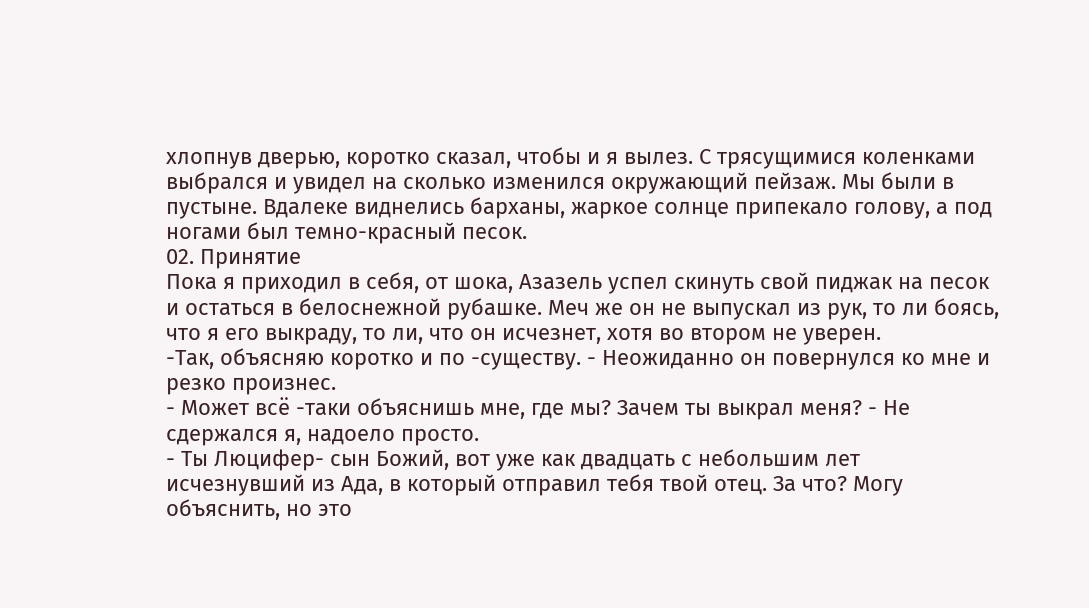хлопнув дверью, коротко сказал, чтобы и я вылез. С трясущимися коленками выбрался и увидел на сколько изменился окружающий пейзаж. Мы были в пустыне. Вдалеке виднелись барханы, жаркое солнце припекало голову, а под ногами был темно-красный песок.
02. Принятие
Пока я приходил в себя, от шока, Азазель успел скинуть свой пиджак на песок и остаться в белоснежной рубашке. Меч же он не выпускал из рук, то ли боясь, что я его выкраду, то ли, что он исчезнет, хотя во втором не уверен.
-Так, объясняю коротко и по -существу. - Неожиданно он повернулся ко мне и резко произнес.
- Может всё -таки объяснишь мне, где мы? Зачем ты выкрал меня? - Не сдержался я, надоело просто.
- Ты Люцифер- сын Божий, вот уже как двадцать с небольшим лет исчезнувший из Ада, в который отправил тебя твой отец. За что? Могу объяснить, но это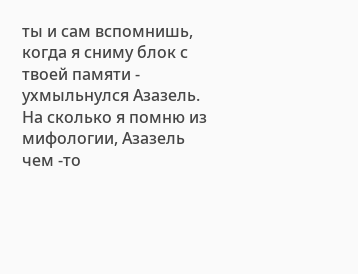ты и сам вспомнишь, когда я сниму блок с твоей памяти - ухмыльнулся Азазель.
На сколько я помню из мифологии, Азазель чем -то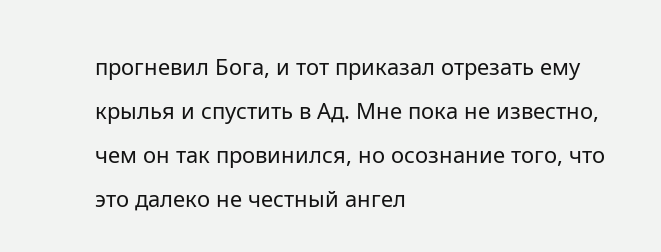прогневил Бога, и тот приказал отрезать ему крылья и спустить в Ад. Мне пока не известно, чем он так провинился, но осознание того, что это далеко не честный ангел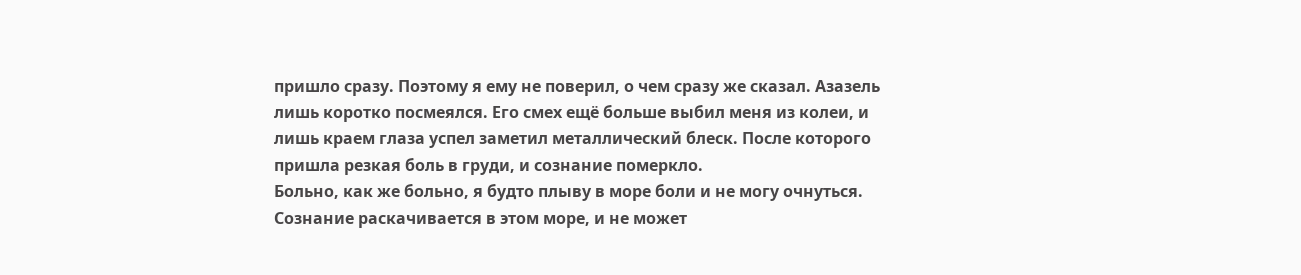пришло сразу. Поэтому я ему не поверил, о чем сразу же сказал. Азазель лишь коротко посмеялся. Его смех ещё больше выбил меня из колеи, и лишь краем глаза успел заметил металлический блеск. После которого пришла резкая боль в груди, и сознание померкло.
Больно, как же больно, я будто плыву в море боли и не могу очнуться. Сознание раскачивается в этом море, и не может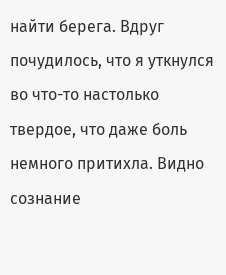найти берега. Вдруг почудилось, что я уткнулся во что-то настолько твердое, что даже боль немного притихла. Видно сознание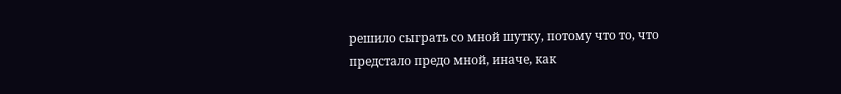решило сыграть со мной шутку, потому что то, что предстало предо мной, иначе, как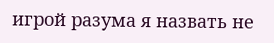игрой разума я назвать не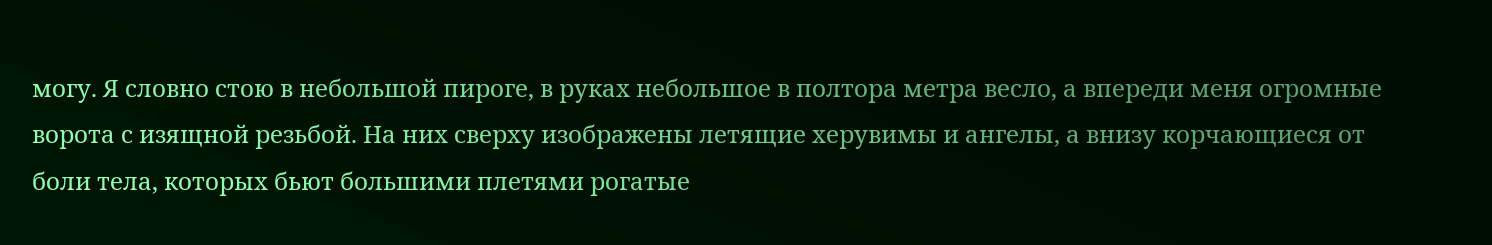могу. Я словно стою в небольшой пироге, в руках небольшое в полтора метра весло, а впереди меня огромные ворота с изящной резьбой. На них сверху изображены летящие херувимы и ангелы, а внизу корчающиеся от боли тела, которых бьют большими плетями рогатые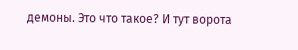демоны. Это что такое? И тут ворота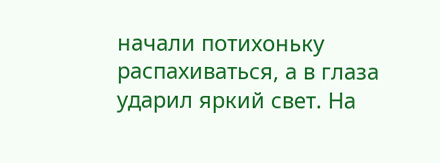начали потихоньку распахиваться, а в глаза ударил яркий свет. На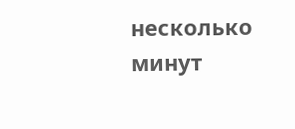несколько минут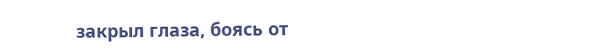закрыл глаза, боясь от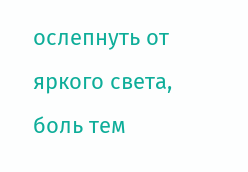ослепнуть от яркого света, боль тем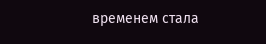временем стала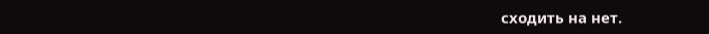сходить на нет.